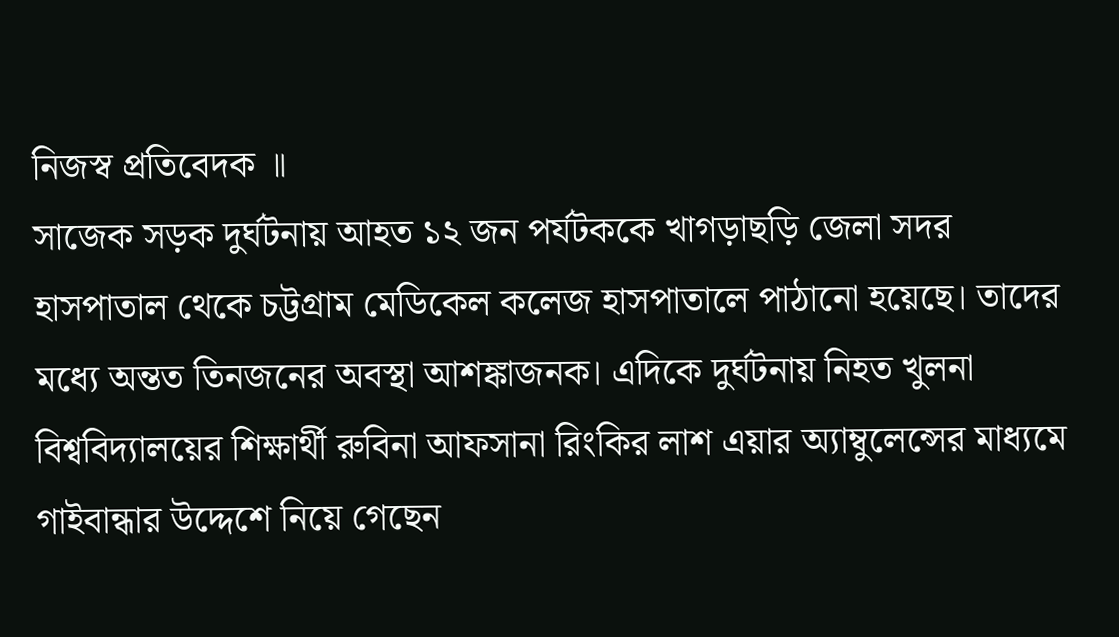নিজস্ব প্রতিবেদক ॥
সাজেক সড়ক দুর্ঘটনায় আহত ১২ জন পর্যটককে খাগড়াছড়ি জেলা সদর হাসপাতাল থেকে চট্টগ্রাম মেডিকেল কলেজ হাসপাতালে পাঠানো হয়েছে। তাদের মধ্যে অন্তত তিনজনের অবস্থা আশঙ্কাজনক। এদিকে দুর্ঘটনায় নিহত খুলনা বিশ্ববিদ্যালয়ের শিক্ষার্থী রুবিনা আফসানা রিংকির লাশ এয়ার অ্যাম্বুলেন্সের মাধ্যমে গাইবান্ধার উদ্দেশে নিয়ে গেছেন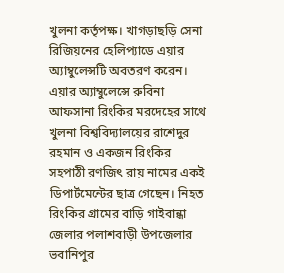খুলনা কর্তৃপক্ষ। খাগড়াছড়ি সেনা রিজিয়নের হেলিপ্যাডে এয়ার অ্যাম্বুলেন্সটি অবতরণ করেন। এয়ার অ্যাম্বুলেন্সে রুবিনা আফসানা রিংকির মরদেহের সাথে খুলনা বিশ্ববিদ্যালয়ের রাশেদুর রহমান ও একজন রিংকির সহপাঠী রণজিৎ রায় নামের একই ডিপার্টমেন্টের ছাত্র গেছেন। নিহত রিংকির গ্রামের বাড়ি গাইবান্ধা জেলার পলাশবাড়ী উপজেলার ভবানিপুর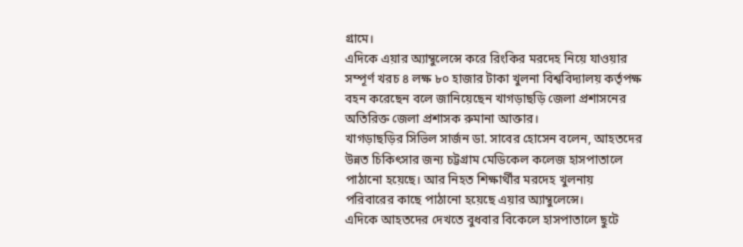গ্রামে।
এদিকে এয়ার অ্যাম্বুলেন্সে করে রিংকির মরদেহ নিয়ে যাওয়ার সম্পূর্ণ খরচ ৪ লক্ষ ৮০ হাজার টাকা খুলনা বিশ্ববিদ্যালয় কর্তৃপক্ষ বহন করেছেন বলে জানিয়েছেন খাগড়াছড়ি জেলা প্রশাসনের অতিরিক্ত জেলা প্রশাসক রুমানা আক্তার।
খাগড়াছড়ির সিভিল সার্জন ডা. সাবের হোসেন বলেন, আহতদের উন্নত চিকিৎসার জন্য চট্টগ্রাম মেডিকেল কলেজ হাসপাতালে পাঠানো হয়েছে। আর নিহত শিক্ষার্থীর মরদেহ খুলনায় পরিবারের কাছে পাঠানো হয়েছে এয়ার অ্যাম্বুলেন্সে।
এদিকে আহতদের দেখতে বুধবার বিকেলে হাসপাতালে ছুটে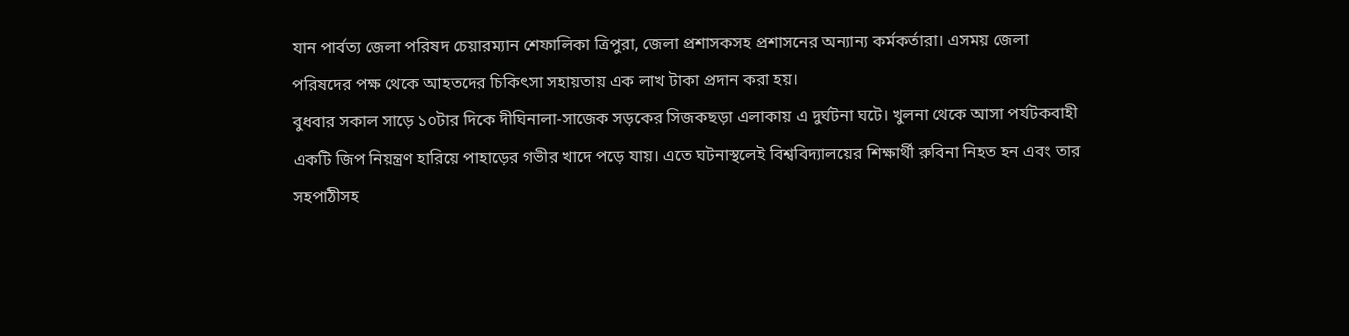যান পার্বত্য জেলা পরিষদ চেয়ারম্যান শেফালিকা ত্রিপুরা, জেলা প্রশাসকসহ প্রশাসনের অন্যান্য কর্মকর্তারা। এসময় জেলা পরিষদের পক্ষ থেকে আহতদের চিকিৎসা সহায়তায় এক লাখ টাকা প্রদান করা হয়।
বুধবার সকাল সাড়ে ১০টার দিকে দীঘিনালা-সাজেক সড়কের সিজকছড়া এলাকায় এ দুর্ঘটনা ঘটে। খুলনা থেকে আসা পর্যটকবাহী একটি জিপ নিয়ন্ত্রণ হারিয়ে পাহাড়ের গভীর খাদে পড়ে যায়। এতে ঘটনাস্থলেই বিশ্ববিদ্যালয়ের শিক্ষার্থী রুবিনা নিহত হন এবং তার সহপাঠীসহ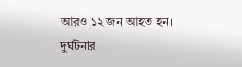আরও ১২ জন আহত হন।
দুর্ঘটনার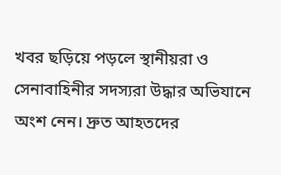খবর ছড়িয়ে পড়লে স্থানীয়রা ও সেনাবাহিনীর সদস্যরা উদ্ধার অভিযানে অংশ নেন। দ্রুত আহতদের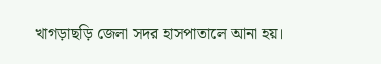খাগড়াছড়ি জেলা সদর হাসপাতালে আনা হয়।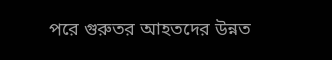পরে গুরুতর আহতদের উন্নত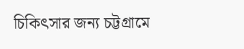চিকিৎসার জন্য চট্টগ্রামে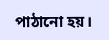পাঠানো হয়।